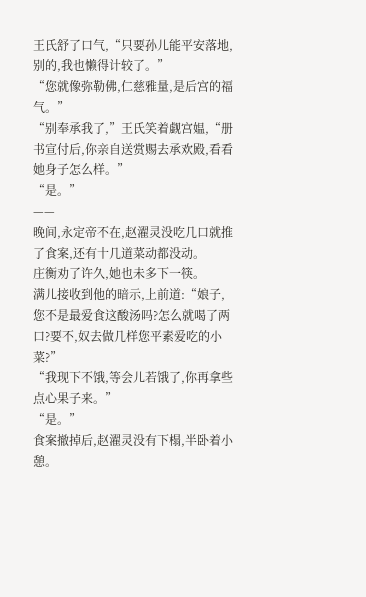王氏舒了口气,“只要孙儿能平安落地,别的,我也懒得计较了。”
“您就像弥勒佛,仁慈雅量,是后宫的福气。”
“别奉承我了,”王氏笑着觑宫媪,“册书宣付后,你亲自送赏赐去承欢殿,看看她身子怎么样。”
“是。”
——
晚间,永定帝不在,赵濯灵没吃几口就推了食案,还有十几道菜动都没动。
庄衡劝了许久,她也未多下一筷。
满儿接收到他的暗示,上前道:“娘子,您不是最爱食这酸汤吗?怎么就喝了两口?要不,奴去做几样您平素爱吃的小菜?”
“我现下不饿,等会儿若饿了,你再拿些点心果子来。”
“是。”
食案撤掉后,赵濯灵没有下榻,半卧着小憩。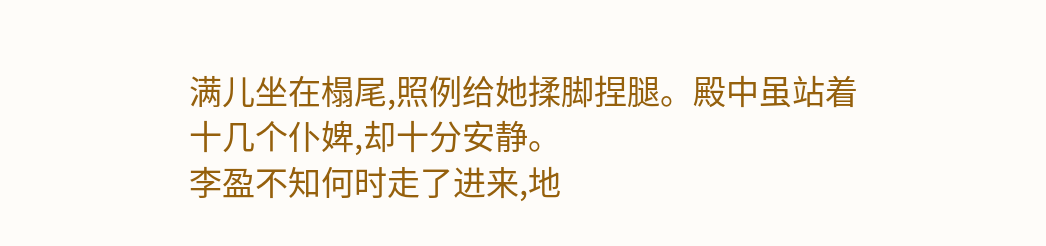满儿坐在榻尾,照例给她揉脚捏腿。殿中虽站着十几个仆婢,却十分安静。
李盈不知何时走了进来,地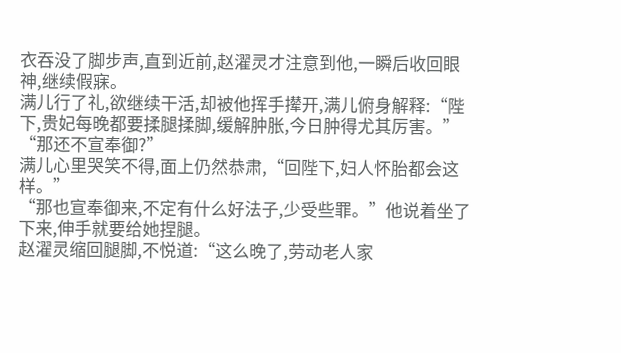衣吞没了脚步声,直到近前,赵濯灵才注意到他,一瞬后收回眼神,继续假寐。
满儿行了礼,欲继续干活,却被他挥手撵开,满儿俯身解释:“陛下,贵妃每晚都要揉腿揉脚,缓解肿胀,今日肿得尤其厉害。”
“那还不宣奉御?”
满儿心里哭笑不得,面上仍然恭肃,“回陛下,妇人怀胎都会这样。”
“那也宣奉御来,不定有什么好法子,少受些罪。”他说着坐了下来,伸手就要给她捏腿。
赵濯灵缩回腿脚,不悦道:“这么晚了,劳动老人家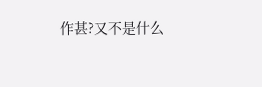作甚?又不是什么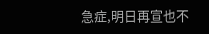急症,明日再宣也不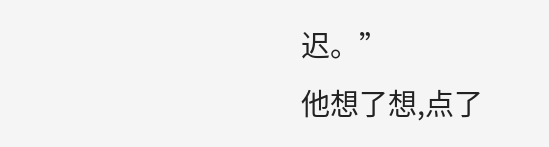迟。”
他想了想,点了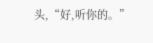头,“好,听你的。”